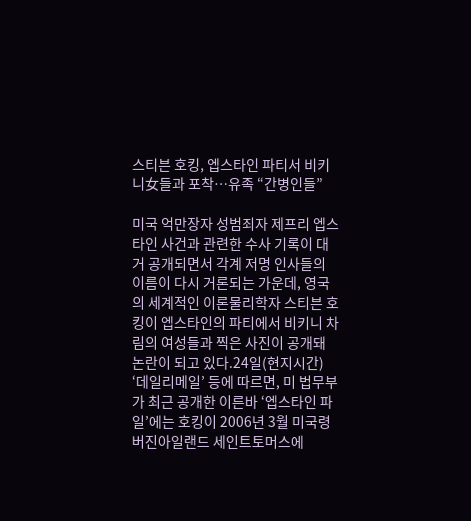스티븐 호킹, 엡스타인 파티서 비키니女들과 포착…유족 “간병인들”

미국 억만장자 성범죄자 제프리 엡스타인 사건과 관련한 수사 기록이 대거 공개되면서 각계 저명 인사들의 이름이 다시 거론되는 가운데, 영국의 세계적인 이론물리학자 스티븐 호킹이 엡스타인의 파티에서 비키니 차림의 여성들과 찍은 사진이 공개돼 논란이 되고 있다.24일(현지시간) ‘데일리메일’ 등에 따르면, 미 법무부가 최근 공개한 이른바 ‘엡스타인 파일’에는 호킹이 2006년 3월 미국령 버진아일랜드 세인트토머스에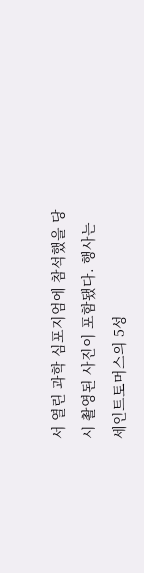서 열린 과학 심포지엄에 참석했을 당시 촬영된 사진이 포함됐다. 행사는 세인트토머스의 5성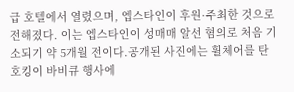급 호텔에서 열렸으며, 엡스타인이 후원·주최한 것으로 전해졌다. 이는 엡스타인이 성매매 알선 혐의로 처음 기소되기 약 5개월 전이다.공개된 사진에는 휠체어를 탄 호킹이 바비큐 행사에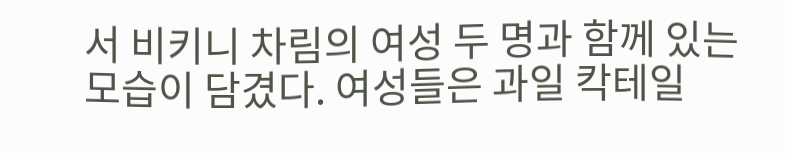서 비키니 차림의 여성 두 명과 함께 있는 모습이 담겼다. 여성들은 과일 칵테일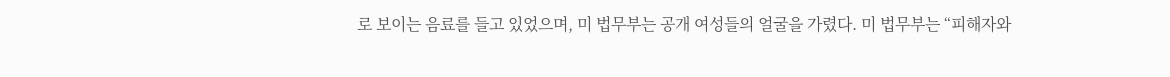로 보이는 음료를 들고 있었으며, 미 법무부는 공개 여성들의 얼굴을 가렸다. 미 법무부는 “피해자와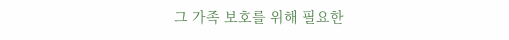그 가족 보호를 위해 필요한